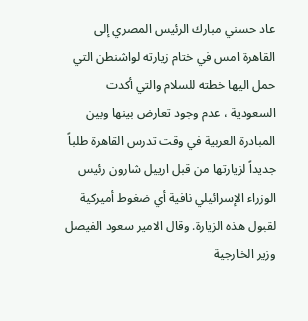عاد حسني مبارك الرئيس المصري إلى القاهرة امس في ختام زيارته لواشنطن التي حمل اليها خطته للسلام والتي أكدت السعودية ، عدم وجود تعارض بينها وبين المبادرة العربية في وقت تدرس القاهرة طلباً جديداً لزيارتها من قبل ارييل شارون رئيس الوزراء الإسرائيلي نافية أي ضغوط أميركية لقبول هذه الزيارة. وقال الامير سعود الفيصل وزير الخارجية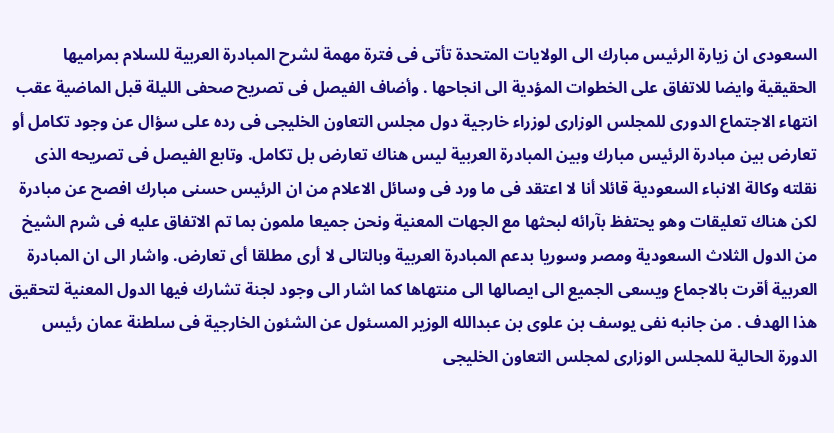السعودى ان زيارة الرئيس مبارك الى الولايات المتحدة تأتى فى فترة مهمة لشرح المبادرة العربية للسلام بمراميها الحقيقية وايضا للاتفاق على الخطوات المؤدية الى انجاحها . وأضاف الفيصل فى تصريح صحفى الليلة قبل الماضية عقب انتهاء الاجتماع الدورى للمجلس الوزارى لوزراء خارجية دول مجلس التعاون الخليجى فى رده على سؤال عن وجود تكامل أو تعارض بين مبادرة الرئيس مبارك وبين المبادرة العربية ليس هناك تعارض بل تكامل. وتابع الفيصل فى تصريحه الذى نقلته وكالة الانباء السعودية قائلا أنا لا اعتقد فى ما ورد فى وسائل الاعلام من ان الرئيس حسنى مبارك افصح عن مبادرة لكن هناك تعليقات وهو يحتفظ بآرائه لبحثها مع الجهات المعنية ونحن جميعا ملمون بما تم الاتفاق عليه فى شرم الشيخ من الدول الثلاث السعودية ومصر وسوريا بدعم المبادرة العربية وبالتالى لا أرى مطلقا أى تعارض. واشار الى ان المبادرة العربية أقرت بالاجماع ويسعى الجميع الى ايصالها الى منتهاها كما اشار الى وجود لجنة تشارك فيها الدول المعنية لتحقيق هذا الهدف . من جانبه نفى يوسف بن علوى بن عبدالله الوزير المسئول عن الشئون الخارجية فى سلطنة عمان رئيس الدورة الحالية للمجلس الوزارى لمجلس التعاون الخليجى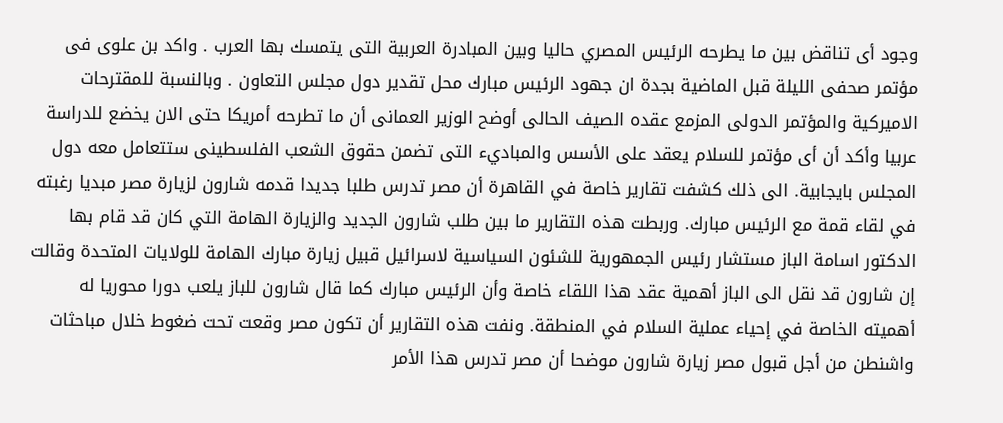وجود أى تناقض بين ما يطرحه الرئيس المصري حاليا وبين المبادرة العربية التى يتمسك بها العرب . واكد بن علوى فى مؤتمر صحفى الليلة قبل الماضية بجدة ان جهود الرئيس مبارك محل تقدير دول مجلس التعاون . وبالنسبة للمقترحات الاميركية والمؤتمر الدولى المزمع عقده الصيف الحالى أوضح الوزير العمانى أن ما تطرحه أمريكا حتى الان يخضع للدراسة عربيا وأكد أن أى مؤتمر للسلام يعقد على الأسس والمباديء التى تضمن حقوق الشعب الفلسطينى ستتعامل معه دول المجلس بايجابية. الى ذلك كشفت تقارير خاصة في القاهرة أن مصر تدرس طلبا جديدا قدمه شارون لزيارة مصر مبديا رغبته في لقاء قمة مع الرئيس مبارك. وربطت هذه التقارير ما بين طلب شارون الجديد والزيارة الهامة التي كان قد قام بها الدكتور اسامة الباز مستشار رئيس الجمهورية للشئون السياسية لاسرائيل قبيل زيارة مبارك الهامة للولايات المتحدة وقالت إن شارون قد نقل الى الباز أهمية عقد هذا اللقاء خاصة وأن الرئيس مبارك كما قال شارون للباز يلعب دورا محوريا له أهميته الخاصة في إحياء عملية السلام في المنطقة. ونفت هذه التقارير أن تكون مصر وقعت تحت ضغوط خلال مباحثات واشنطن من أجل قبول مصر زيارة شارون موضحا أن مصر تدرس هذا الأمر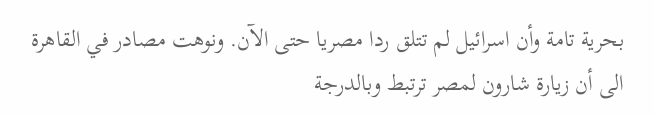بحرية تامة وأن اسرائيل لم تتلق ردا مصريا حتى الآن. ونوهت مصادر في القاهرة الى أن زيارة شارون لمصر ترتبط وبالدرجة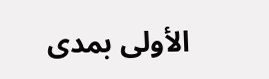الأولى بمدى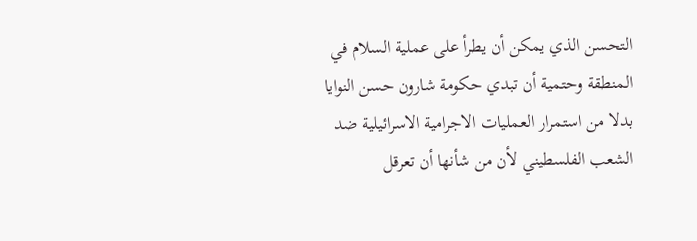التحسن الذي يمكن أن يطرأ على عملية السلام في المنطقة وحتمية أن تبدي حكومة شارون حسن النوايا بدلا من استمرار العمليات الاجرامية الاسرائيلية ضد الشعب الفلسطيني لأن من شأنها أن تعرقل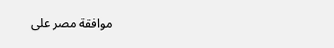موافقة مصر على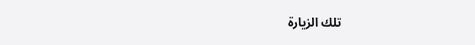تلك الزيارة